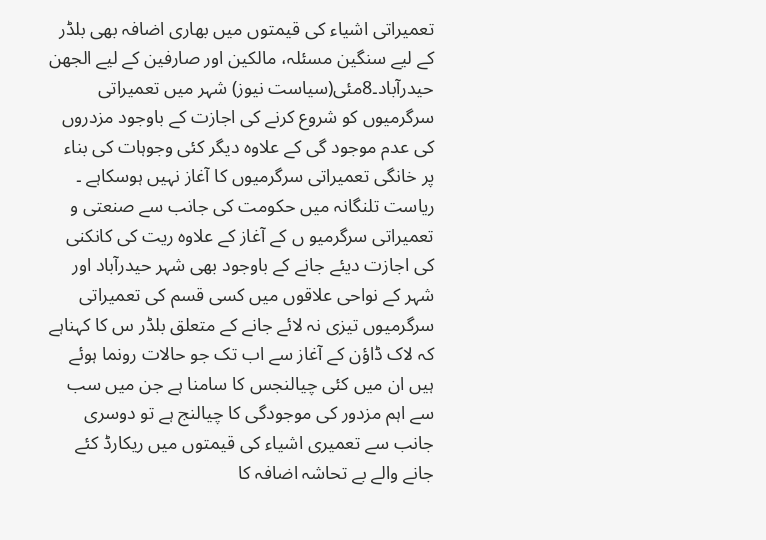تعمیراتی اشیاء کی قیمتوں میں بھاری اضافہ بھی بلڈر کے لیے سنگین مسئلہ، مالکین اور صارفین کے لیے الجھن
حیدرآباد۔8مئی(سیاست نیوز) شہر میں تعمیراتی سرگرمیوں کو شروع کرنے کی اجازت کے باوجود مزدروں کی عدم موجود گی کے علاوہ دیگر کئی وجوہات کی بناء پر خانگی تعمیراتی سرگرمیوں کا آغاز نہیں ہوسکاہے ۔ ریاست تلنگانہ میں حکومت کی جانب سے صنعتی و تعمیراتی سرگرمیو ں کے آغاز کے علاوہ ریت کی کانکنی کی اجازت دیئے جانے کے باوجود بھی شہر حیدرآباد اور شہر کے نواحی علاقوں میں کسی قسم کی تعمیراتی سرگرمیوں تیزی نہ لائے جانے کے متعلق بلڈر س کا کہناہے کہ لاک ڈاؤن کے آغاز سے اب تک جو حالات رونما ہوئے ہیں ان میں کئی چیالنجس کا سامنا ہے جن میں سب سے اہم مزدور کی موجودگی کا چیالنج ہے تو دوسری جانب سے تعمیری اشیاء کی قیمتوں میں ریکارڈ کئے جانے والے بے تحاشہ اضافہ کا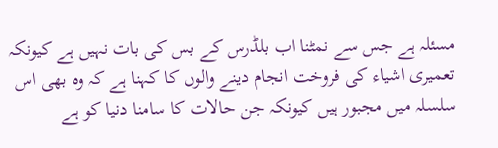مسئلہ ہے جس سے نمٹنا اب بلڈرس کے بس کی بات نہیں ہے کیونکہ تعمیری اشیاء کی فروخت انجام دینے والوں کا کہنا ہے کہ وہ بھی اس سلسلہ میں مجبور ہیں کیونکہ جن حالات کا سامنا دنیا کو ہے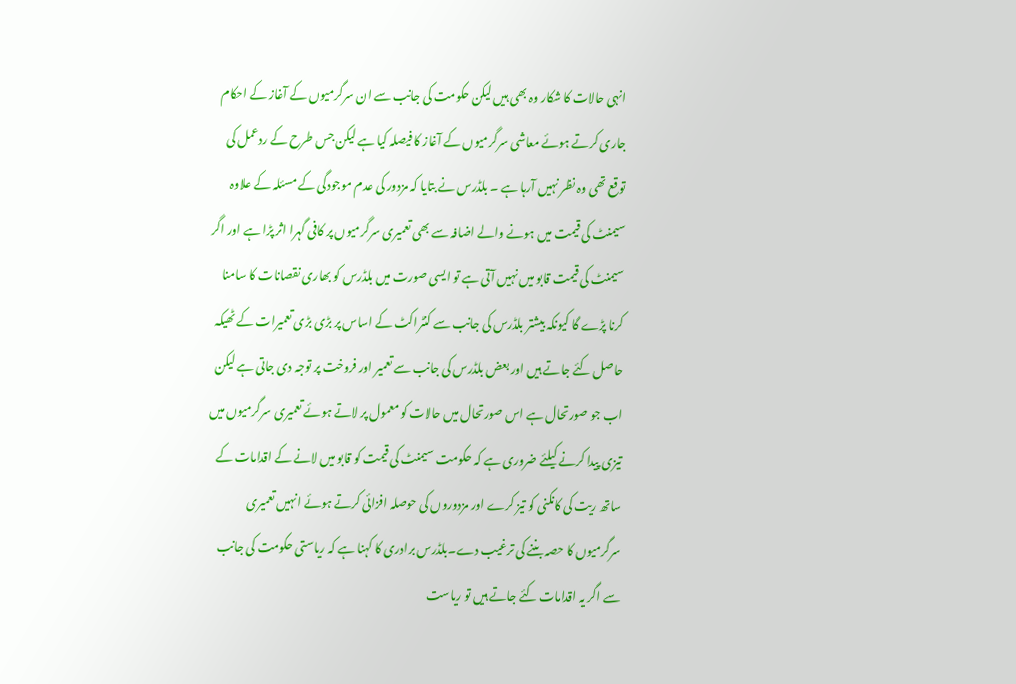انہی حالات کا شکار وہ بھی ہیں لیکن حکومت کی جانب سے ان سرگرمیوں کے آغاز کے احکام جاری کرتے ہوئے معاشی سرگرمیوں کے آغاز کا فیصلہ کیا ہے لیکن جس طرح کے ردعمل کی توقع تھی وہ نظر نہیں آرہا ہے ۔ بلڈرس نے بتایا کہ مزدور کی عدم موجودگی کے مسئلہ کے علاوہ سیمنٹ کی قیمت میں ہونے والے اضافہ سے بھی تعمیری سرگرمیوں پر کافی گہرا اثر پڑا ہے اور اگر سیمنٹ کی قیمت قابو میں نہیں آتی ہے تو ایسی صورت میں بلڈرس کو بھاری نقصانات کا سامنا کرنا پڑے گا کیونکہ بیشتر بلڈرس کی جانب سے کنٹراکٹ کے اساس پر بڑی بڑی تعمیرات کے ٹھیکہ حاصل کئے جاتے ہیں اور بعض بلڈرس کی جانب سے تعمیر اور فروخت پر توجہ دی جاتی ہے لیکن اب جو صورتحال ہے اس صورتحال میں حالات کو معمول پر لاتے ہوئے تعمیری سرگرمیوں میں تیزی پیدا کرنے کیلئے ضروری ہے کہ حکومت سیمنٹ کی قیمت کو قابو میں لانے کے اقدامات کے ساتھ ریت کی کانکنی کو تیز کرے اور مزدوروں کی حوصلہ افزائی کرتے ہوئے انہیں تعمیری سرگرمیوں کا حصہ بننے کی ترغیب دے۔بلڈرس برادری کا کہنا ہے کہ ریاستی حکومت کی جانب سے اگر یہ اقدامات کئے جاتے ہیں تو ریاست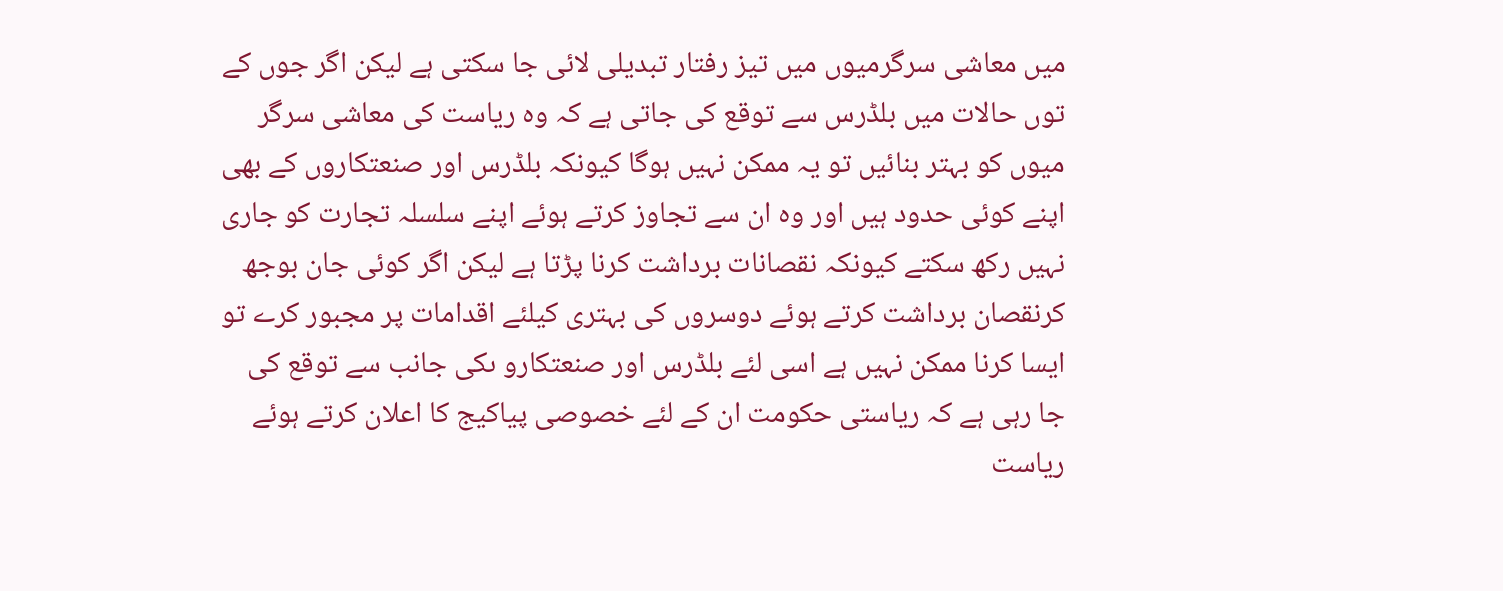میں معاشی سرگرمیوں میں تیز رفتار تبدیلی لائی جا سکتی ہے لیکن اگر جوں کے توں حالات میں بلڈرس سے توقع کی جاتی ہے کہ وہ ریاست کی معاشی سرگر میوں کو بہتر بنائیں تو یہ ممکن نہیں ہوگا کیونکہ بلڈرس اور صنعتکاروں کے بھی اپنے کوئی حدود ہیں اور وہ ان سے تجاوز کرتے ہوئے اپنے سلسلہ تجارت کو جاری نہیں رکھ سکتے کیونکہ نقصانات برداشت کرنا پڑتا ہے لیکن اگر کوئی جان بوجھ کرنقصان برداشت کرتے ہوئے دوسروں کی بہتری کیلئے اقدامات پر مجبور کرے تو ایسا کرنا ممکن نہیں ہے اسی لئے بلڈرس اور صنعتکارو ںکی جانب سے توقع کی جا رہی ہے کہ ریاستی حکومت ان کے لئے خصوصی پیاکیج کا اعلان کرتے ہوئے ریاست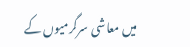میں معاشی سرگرمیوں کے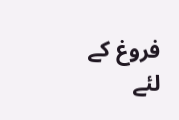فروغ کے لئے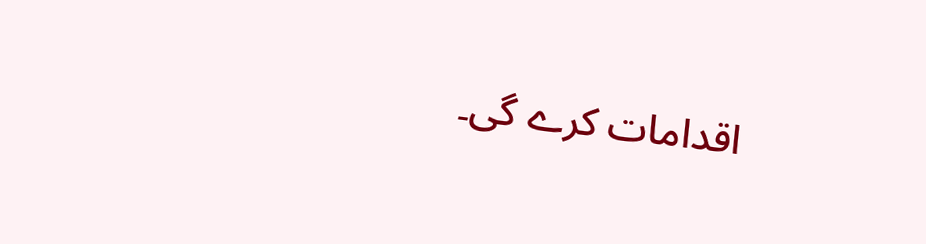اقدامات کرے گی۔